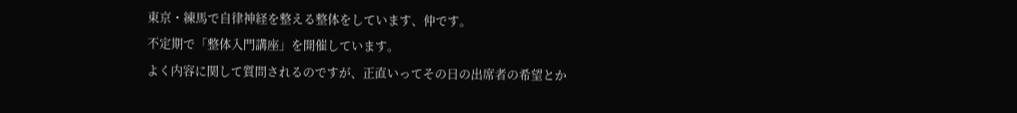東京・練馬で自律神経を整える整体をしています、仲です。
不定期で「整体入門講座」を開催しています。
よく内容に関して質問されるのですが、正直いってその日の出席者の希望とか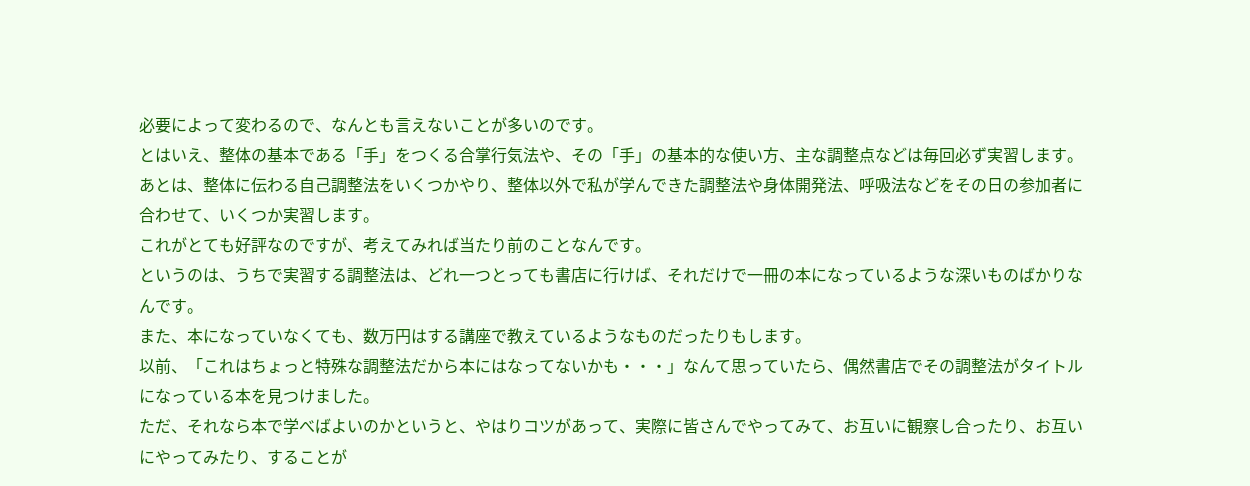必要によって変わるので、なんとも言えないことが多いのです。
とはいえ、整体の基本である「手」をつくる合掌行気法や、その「手」の基本的な使い方、主な調整点などは毎回必ず実習します。
あとは、整体に伝わる自己調整法をいくつかやり、整体以外で私が学んできた調整法や身体開発法、呼吸法などをその日の参加者に合わせて、いくつか実習します。
これがとても好評なのですが、考えてみれば当たり前のことなんです。
というのは、うちで実習する調整法は、どれ一つとっても書店に行けば、それだけで一冊の本になっているような深いものばかりなんです。
また、本になっていなくても、数万円はする講座で教えているようなものだったりもします。
以前、「これはちょっと特殊な調整法だから本にはなってないかも・・・」なんて思っていたら、偶然書店でその調整法がタイトルになっている本を見つけました。
ただ、それなら本で学べばよいのかというと、やはりコツがあって、実際に皆さんでやってみて、お互いに観察し合ったり、お互いにやってみたり、することが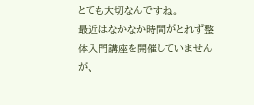とても大切なんですね。
最近はなかなか時間がとれず整体入門講座を開催していませんが、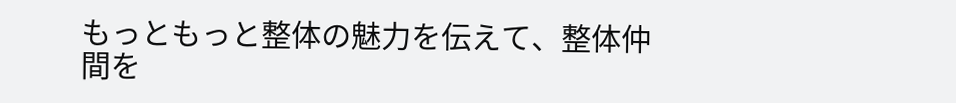もっともっと整体の魅力を伝えて、整体仲間を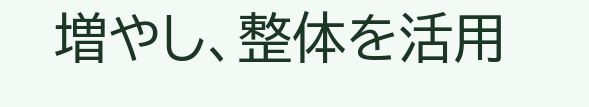増やし、整体を活用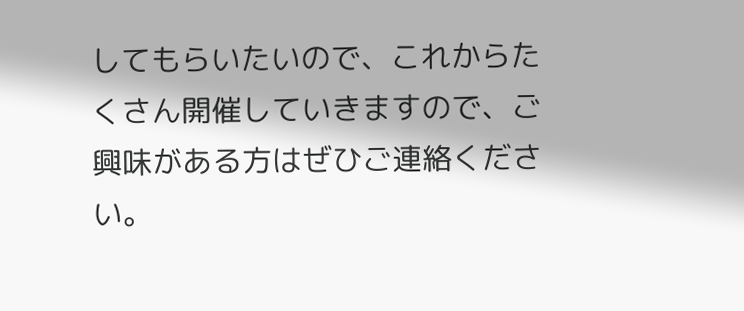してもらいたいので、これからたくさん開催していきますので、ご興味がある方はぜひご連絡ください。